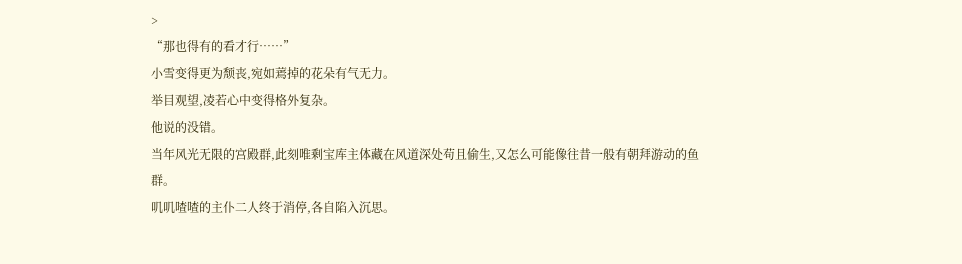>
“那也得有的看才行……”
小雪变得更为颓丧,宛如蔫掉的花朵有气无力。
举目观望,凌若心中变得格外复杂。
他说的没错。
当年风光无限的宫殿群,此刻唯剩宝库主体藏在风道深处苟且偷生,又怎么可能像往昔一般有朝拜游动的鱼群。
叽叽喳喳的主仆二人终于消停,各自陷入沉思。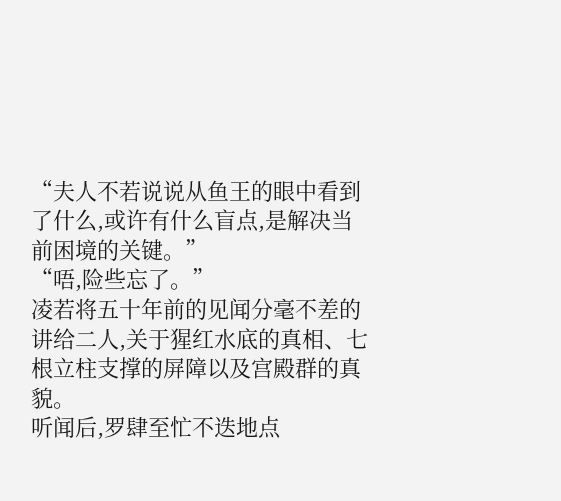“夫人不若说说从鱼王的眼中看到了什么,或许有什么盲点,是解决当前困境的关键。”
“唔,险些忘了。”
凌若将五十年前的见闻分毫不差的讲给二人,关于猩红水底的真相、七根立柱支撑的屏障以及宫殿群的真貌。
听闻后,罗肆至忙不迭地点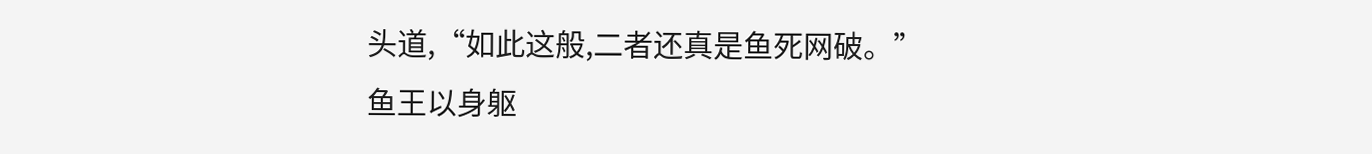头道,“如此这般,二者还真是鱼死网破。”
鱼王以身躯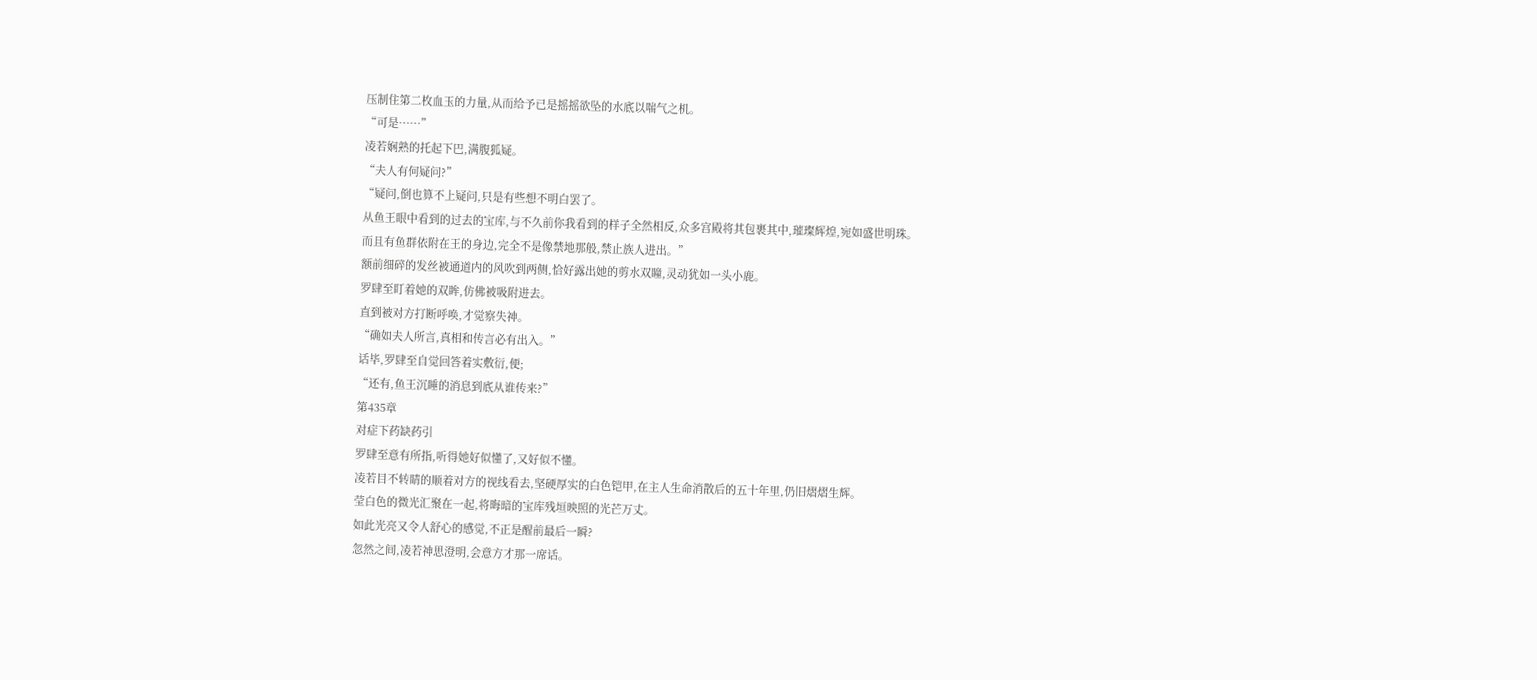压制住第二枚血玉的力量,从而给予已是摇摇欲坠的水底以喘气之机。
“可是……”
凌若娴熟的托起下巴,满腹狐疑。
“夫人有何疑问?”
“疑问,倒也算不上疑问,只是有些想不明白罢了。
从鱼王眼中看到的过去的宝库,与不久前你我看到的样子全然相反,众多宫殿将其包裹其中,璀璨辉煌,宛如盛世明珠。
而且有鱼群依附在王的身边,完全不是像禁地那般,禁止族人进出。”
额前细碎的发丝被通道内的风吹到两侧,恰好露出她的剪水双瞳,灵动犹如一头小鹿。
罗肆至盯着她的双眸,仿佛被吸附进去。
直到被对方打断呼唤,才觉察失神。
“确如夫人所言,真相和传言必有出入。”
话毕,罗肆至自觉回答着实敷衍,便;
“还有,鱼王沉睡的消息到底从谁传来?”
第435章
对症下药缺药引
罗肆至意有所指,听得她好似懂了,又好似不懂。
凌若目不转睛的顺着对方的视线看去,坚硬厚实的白色铠甲,在主人生命消散后的五十年里,仍旧熠熠生辉。
莹白色的微光汇聚在一起,将晦暗的宝库残垣映照的光芒万丈。
如此光亮又令人舒心的感觉,不正是醒前最后一瞬?
忽然之间,凌若神思澄明,会意方才那一席话。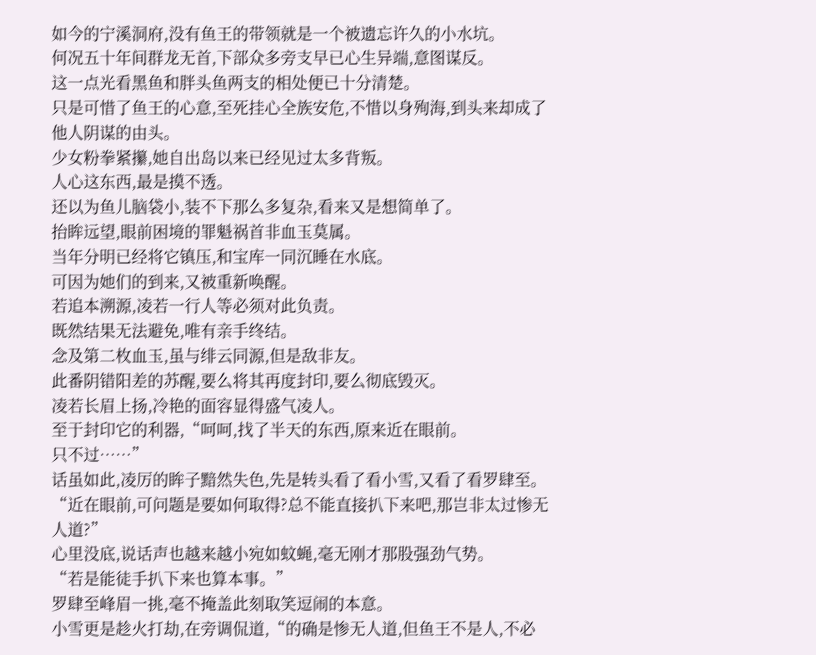如今的宁溪洞府,没有鱼王的带领就是一个被遗忘许久的小水坑。
何况五十年间群龙无首,下部众多旁支早已心生异端,意图谋反。
这一点光看黑鱼和胖头鱼两支的相处便已十分清楚。
只是可惜了鱼王的心意,至死挂心全族安危,不惜以身殉海,到头来却成了他人阴谋的由头。
少女粉拳紧攥,她自出岛以来已经见过太多背叛。
人心这东西,最是摸不透。
还以为鱼儿脑袋小,装不下那么多复杂,看来又是想简单了。
抬眸远望,眼前困境的罪魁祸首非血玉莫属。
当年分明已经将它镇压,和宝库一同沉睡在水底。
可因为她们的到来,又被重新唤醒。
若追本溯源,凌若一行人等必须对此负责。
既然结果无法避免,唯有亲手终结。
念及第二枚血玉,虽与绯云同源,但是敌非友。
此番阴错阳差的苏醒,要么将其再度封印,要么彻底毁灭。
凌若长眉上扬,冷艳的面容显得盛气凌人。
至于封印它的利器,“呵呵,找了半天的东西,原来近在眼前。
只不过……”
话虽如此,凌厉的眸子黯然失色,先是转头看了看小雪,又看了看罗肆至。
“近在眼前,可问题是要如何取得?总不能直接扒下来吧,那岂非太过惨无人道?”
心里没底,说话声也越来越小宛如蚊蝇,毫无刚才那股强劲气势。
“若是能徒手扒下来也算本事。”
罗肆至峰眉一挑,毫不掩盖此刻取笑逗闹的本意。
小雪更是趁火打劫,在旁调侃道,“的确是惨无人道,但鱼王不是人,不必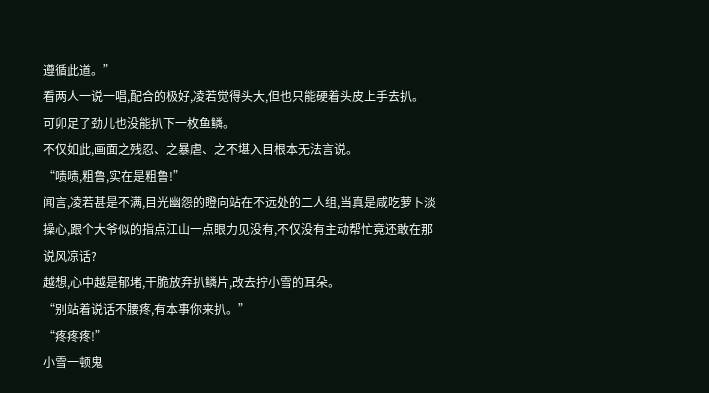遵循此道。”
看两人一说一唱,配合的极好,凌若觉得头大,但也只能硬着头皮上手去扒。
可卯足了劲儿也没能扒下一枚鱼鳞。
不仅如此,画面之残忍、之暴虐、之不堪入目根本无法言说。
“啧啧,粗鲁,实在是粗鲁!”
闻言,凌若甚是不满,目光幽怨的瞪向站在不远处的二人组,当真是咸吃萝卜淡操心,跟个大爷似的指点江山一点眼力见没有,不仅没有主动帮忙竟还敢在那说风凉话?
越想,心中越是郁堵,干脆放弃扒鳞片,改去拧小雪的耳朵。
“别站着说话不腰疼,有本事你来扒。”
“疼疼疼!”
小雪一顿鬼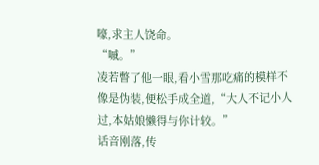嚎,求主人饶命。
“嘁。”
凌若瞥了他一眼,看小雪那吃痛的模样不像是伪装,便松手成全道,“大人不记小人过,本姑娘懒得与你计较。”
话音刚落,传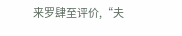来罗肆至评价,“夫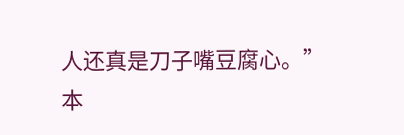人还真是刀子嘴豆腐心。”
本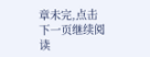章未完,点击下一页继续阅读